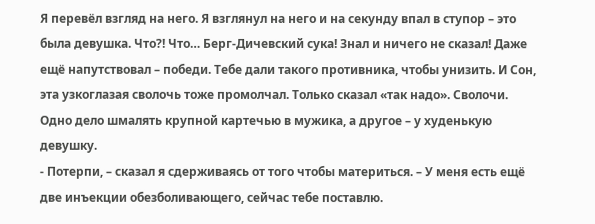Я перевёл взгляд на него. Я взглянул на него и на секунду впал в ступор – это была девушка. Что?! Что… Берг-Дичевский сука! Знал и ничего не сказал! Даже ещё напутствовал – победи. Тебе дали такого противника, чтобы унизить. И Сон, эта узкоглазая сволочь тоже промолчал. Только сказал «так надо». Сволочи. Одно дело шмалять крупной картечью в мужика, а другое – у худенькую девушку.
- Потерпи, – сказал я сдерживаясь от того чтобы материться. – У меня есть ещё две инъекции обезболивающего, сейчас тебе поставлю.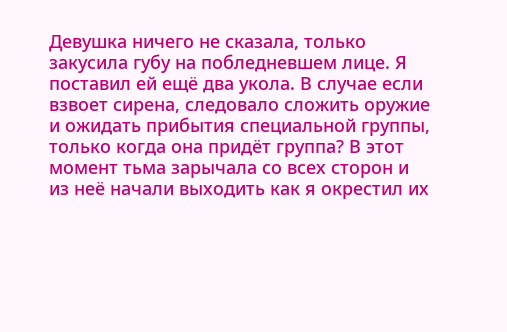Девушка ничего не сказала, только закусила губу на побледневшем лице. Я поставил ей ещё два укола. В случае если взвоет сирена, следовало сложить оружие и ожидать прибытия специальной группы, только когда она придёт группа? В этот момент тьма зарычала со всех сторон и из неё начали выходить как я окрестил их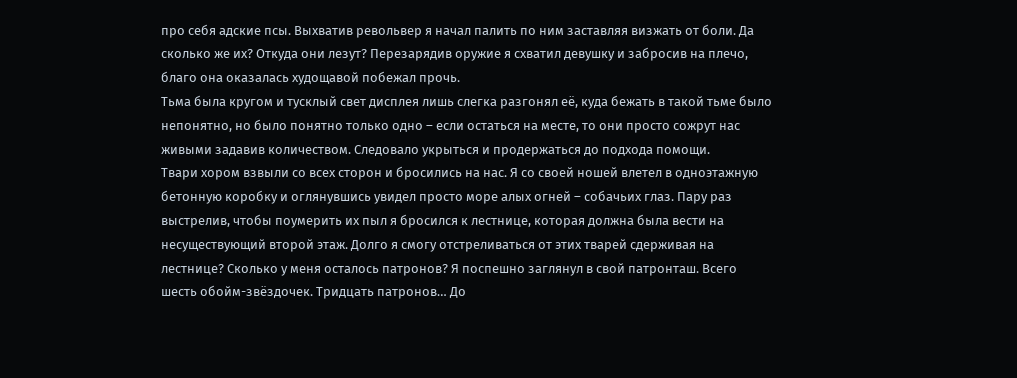про себя адские псы. Выхватив револьвер я начал палить по ним заставляя визжать от боли. Да сколько же их? Откуда они лезут? Перезарядив оружие я схватил девушку и забросив на плечо, благо она оказалась худощавой побежал прочь.
Тьма была кругом и тусклый свет дисплея лишь слегка разгонял её, куда бежать в такой тьме было непонятно, но было понятно только одно – если остаться на месте, то они просто сожрут нас живыми задавив количеством. Следовало укрыться и продержаться до подхода помощи.
Твари хором взвыли со всех сторон и бросились на нас. Я со своей ношей влетел в одноэтажную бетонную коробку и оглянувшись увидел просто море алых огней – собачьих глаз. Пару раз выстрелив, чтобы поумерить их пыл я бросился к лестнице, которая должна была вести на несуществующий второй этаж. Долго я смогу отстреливаться от этих тварей сдерживая на лестнице? Сколько у меня осталось патронов? Я поспешно заглянул в свой патронташ. Всего шесть обойм-звёздочек. Тридцать патронов… До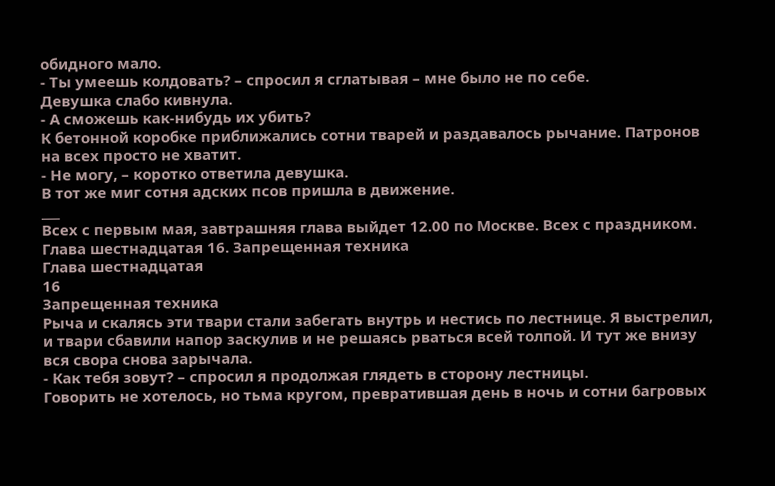обидного мало.
- Ты умеешь колдовать? – спросил я сглатывая – мне было не по себе.
Девушка слабо кивнула.
- А сможешь как-нибудь их убить?
К бетонной коробке приближались сотни тварей и раздавалось рычание. Патронов на всех просто не хватит.
- Не могу, – коротко ответила девушка.
В тот же миг сотня адских псов пришла в движение.
___
Всех с первым мая, завтрашняя глава выйдет 12.00 по Москве. Всех с праздником.
Глава шестнадцатая 16. Запрещенная техника
Глава шестнадцатая
16
Запрещенная техника
Рыча и скалясь эти твари стали забегать внутрь и нестись по лестнице. Я выстрелил, и твари сбавили напор заскулив и не решаясь рваться всей толпой. И тут же внизу вся свора снова зарычала.
- Как тебя зовут? – спросил я продолжая глядеть в сторону лестницы.
Говорить не хотелось, но тьма кругом, превратившая день в ночь и сотни багровых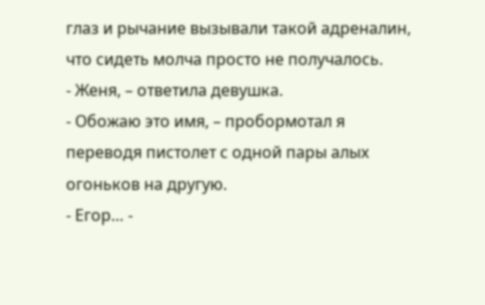глаз и рычание вызывали такой адреналин, что сидеть молча просто не получалось.
- Женя, – ответила девушка.
- Обожаю это имя, – пробормотал я переводя пистолет с одной пары алых огоньков на другую.
- Егор… -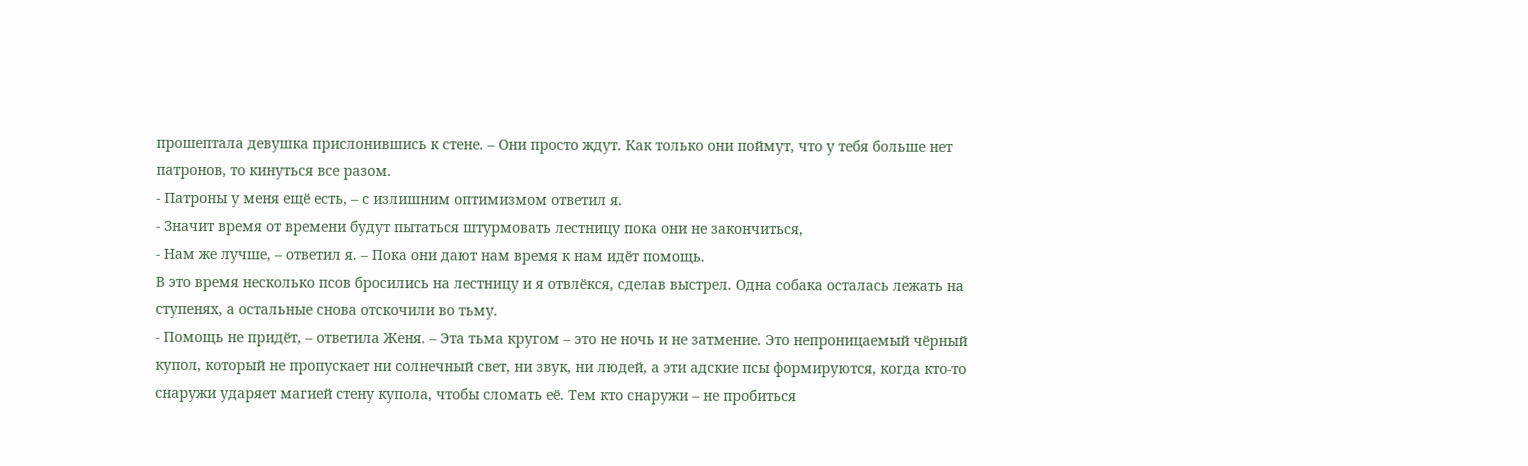прошептала девушка прислонившись к стене. – Они просто ждут. Как только они поймут, что у тебя больше нет патронов, то кинуться все разом.
- Патроны у меня ещё есть, – с излишним оптимизмом ответил я.
- Значит время от времени будут пытаться штурмовать лестницу пока они не закончиться,
- Нам же лучше, – ответил я. – Пока они дают нам время к нам идёт помощь.
В это время несколько псов бросились на лестницу и я отвлёкся, сделав выстрел. Одна собака осталась лежать на ступенях, а остальные снова отскочили во тьму.
- Помощь не придёт, – ответила Женя. – Эта тьма кругом – это не ночь и не затмение. Это непроницаемый чёрный купол, который не пропускает ни солнечный свет, ни звук, ни людей, а эти адские псы формируются, когда кто-то снаружи ударяет магией стену купола, чтобы сломать её. Тем кто снаружи – не пробиться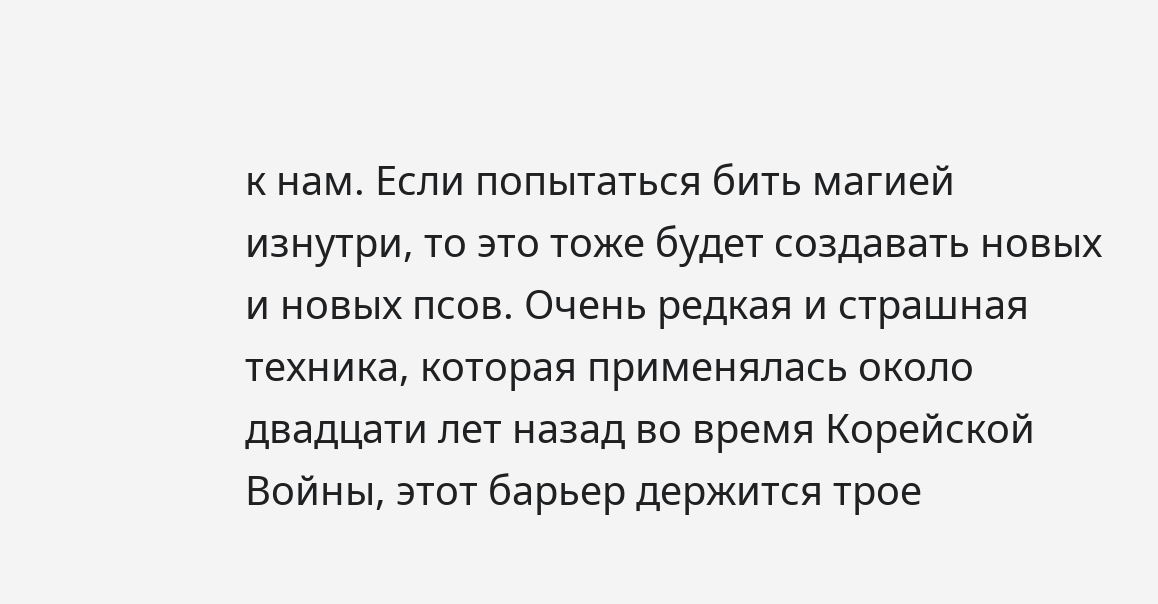к нам. Если попытаться бить магией изнутри, то это тоже будет создавать новых и новых псов. Очень редкая и страшная техника, которая применялась около двадцати лет назад во время Корейской Войны, этот барьер держится трое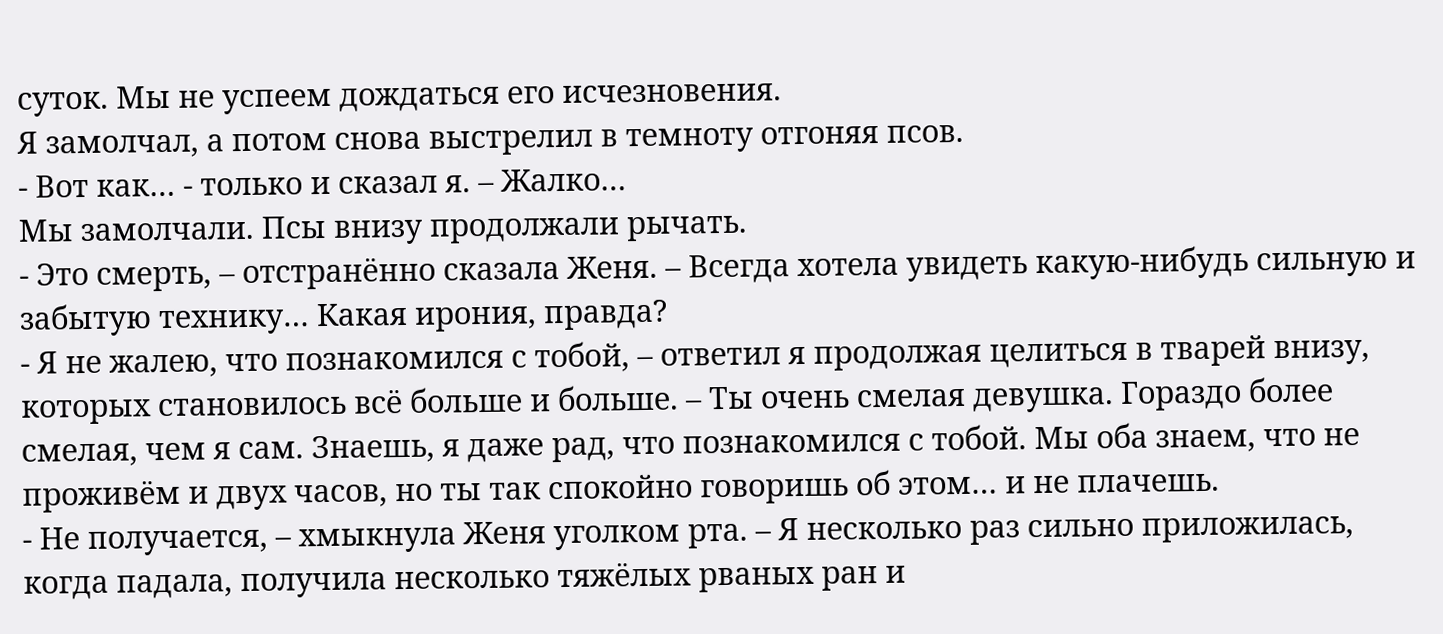суток. Мы не успеем дождаться его исчезновения.
Я замолчал, а потом снова выстрелил в темноту отгоняя псов.
- Вот как… - только и сказал я. – Жалко…
Мы замолчали. Псы внизу продолжали рычать.
- Это смерть, – отстранённо сказала Женя. – Всегда хотела увидеть какую-нибудь сильную и забытую технику… Какая ирония, правда?
- Я не жалею, что познакомился с тобой, – ответил я продолжая целиться в тварей внизу, которых становилось всё больше и больше. – Ты очень смелая девушка. Гораздо более смелая, чем я сам. Знаешь, я даже рад, что познакомился с тобой. Мы оба знаем, что не проживём и двух часов, но ты так спокойно говоришь об этом… и не плачешь.
- Не получается, – хмыкнула Женя уголком рта. – Я несколько раз сильно приложилась, когда падала, получила несколько тяжёлых рваных ран и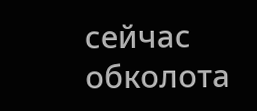сейчас обколота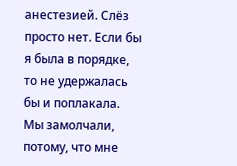анестезией. Слёз просто нет. Если бы я была в порядке, то не удержалась бы и поплакала.
Мы замолчали, потому, что мне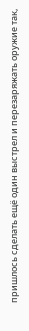пришлось сделать ещё один выстрел и перезаряжать оружие так,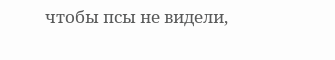чтобы псы не видели,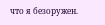что я безоружен.